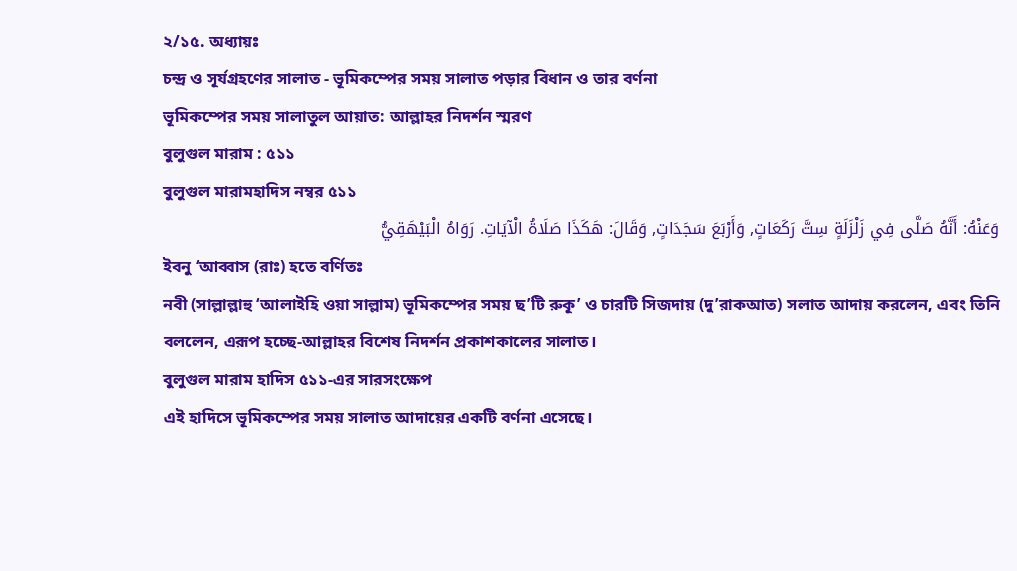২/১৫. অধ্যায়ঃ
চন্দ্র ও সূর্যগ্রহণের সালাত - ভূমিকম্পের সময় সালাত পড়ার বিধান ও তার বর্ণনা
ভূমিকম্পের সময় সালাতুল আয়াত: আল্লাহর নিদর্শন স্মরণ
বুলুগুল মারাম : ৫১১
বুলুগুল মারামহাদিস নম্বর ৫১১
وَعَنْهُ: أَنَّهُ صَلَّى فِي زَلْزَلَةٍ سِتَّ رَكَعَاتٍ, وَأَرْبَعَ سَجَدَاتٍ, وَقَالَ: هَكَذَا صَلَاةُ الْآيَاتِ. رَوَاهُ الْبَيْهَقِيُّ
ইবনু ‘আব্বাস (রাঃ) হতে বর্ণিতঃ
নবী (সাল্লাল্লাহু ‘আলাইহি ওয়া সাল্লাম) ভূমিকম্পের সময় ছ’টি রুকূ’ ও চারটি সিজদায় (দু’রাকআত) সলাত আদায় করলেন, এবং তিনি বললেন, এরূপ হচ্ছে-আল্লাহর বিশেষ নিদর্শন প্রকাশকালের সালাত।
বুলুগুল মারাম হাদিস ৫১১-এর সারসংক্ষেপ
এই হাদিসে ভূমিকম্পের সময় সালাত আদায়ের একটি বর্ণনা এসেছে।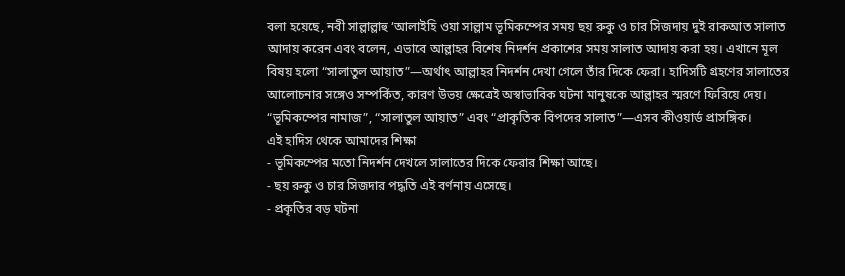বলা হয়েছে, নবী সাল্লাল্লাহু ‘আলাইহি ওয়া সাল্লাম ভূমিকম্পের সময় ছয় রুকু ও চার সিজদায় দুই রাকআত সালাত আদায় করেন এবং বলেন, এভাবে আল্লাহর বিশেষ নিদর্শন প্রকাশের সময় সালাত আদায় করা হয়। এখানে মূল বিষয় হলো “সালাতুল আয়াত”—অর্থাৎ আল্লাহর নিদর্শন দেখা গেলে তাঁর দিকে ফেরা। হাদিসটি গ্রহণের সালাতের আলোচনার সঙ্গেও সম্পর্কিত, কারণ উভয় ক্ষেত্রেই অস্বাভাবিক ঘটনা মানুষকে আল্লাহর স্মরণে ফিরিয়ে দেয়। “ভূমিকম্পের নামাজ”, “সালাতুল আয়াত” এবং “প্রাকৃতিক বিপদের সালাত”—এসব কীওয়ার্ড প্রাসঙ্গিক।
এই হাদিস থেকে আমাদের শিক্ষা
- ভূমিকম্পের মতো নিদর্শন দেখলে সালাতের দিকে ফেরার শিক্ষা আছে।
- ছয় রুকু ও চার সিজদার পদ্ধতি এই বর্ণনায় এসেছে।
- প্রকৃতির বড় ঘটনা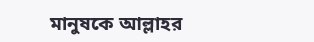মানুষকে আল্লাহর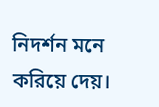নিদর্শন মনে করিয়ে দেয়।